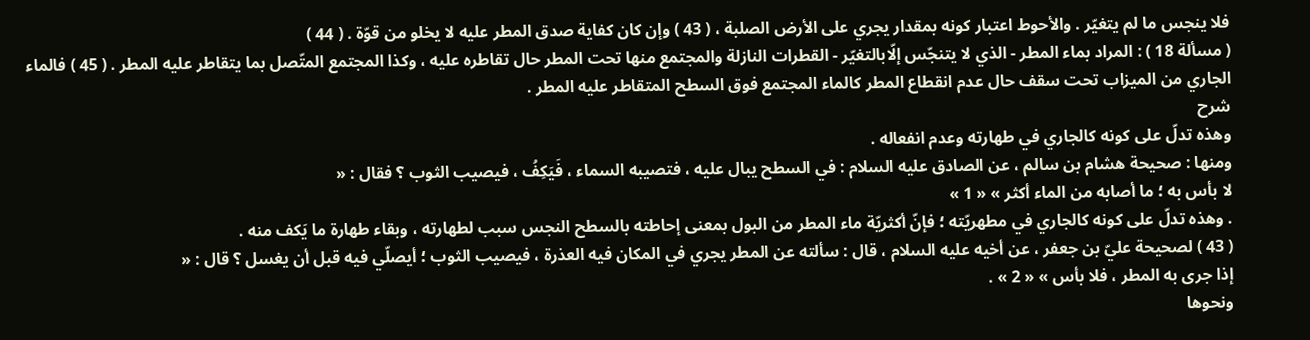فلا ينجس ما لم يتغيّر . والأحوط اعتبار كونه بمقدار يجري على الأرض الصلبة ، ( 43 ) وإن كان كفاية صدق المطر عليه لا يخلو من قوّة . ( 44 )
( مسألة 18 ) : المراد بماء المطر - الذي لا يتنجّس إلّابالتغيّر - القطرات النازلة والمجتمع منها تحت المطر حال تقاطره عليه ، وكذا المجتمع المتّصل بما يتقاطر عليه المطر . ( 45 ) فالماء الجاري من الميزاب تحت سقف حال عدم انقطاع المطر كالماء المجتمع فوق السطح المتقاطر عليه المطر .
شرح
وهذه تدلّ على كونه كالجاري في طهارته وعدم انفعاله .
ومنها : صحيحة هشام بن سالم ، عن الصادق عليه السلام : في السطح يبال عليه ، فتصيبه السماء ، فَيَكِفُ ، فيصيب الثوب ؟ فقال : «
لا بأس به ؛ ما أصابه من الماء أكثر » « 1 »
. وهذه تدلّ على كونه كالجاري في مطهريّته ؛ فإنّ أكثريّة ماء المطر من البول بمعنى إحاطته بالسطح النجس سبب لطهارته ، وبقاء طهارة ما يَكف منه .
( 43 ) لصحيحة عليّ بن جعفر ، عن أخيه عليه السلام ، قال : سألته عن المطر يجري في المكان فيه العذرة ، فيصيب الثوب ؛ أيصلّي فيه قبل أن يغسل ؟ قال : «
إذا جرى به المطر ، فلا بأس » « 2 » .
ونحوها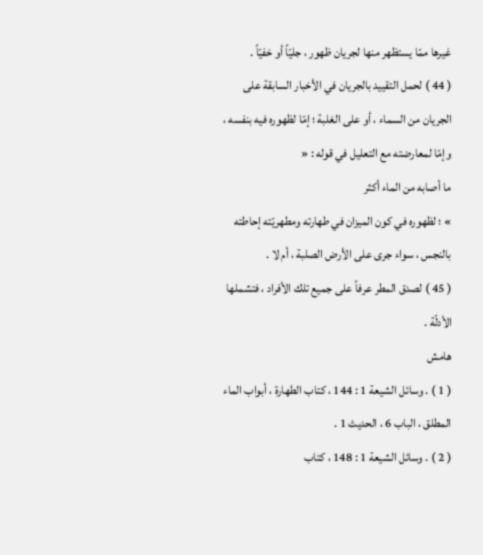غيرها ممّا يستظهر منها لجريان ظهور ، جليّاً أو خفيّاً .
( 44 ) لحمل التقييد بالجريان في الأخبار السابقة على الجريان من السماء ، أو على الغلبة ؛ إمّا لظهوره فيه بنفسه ، وإمّا لمعارضته مع التعليل في قوله : «
ما أصابه من الماء أكثر
» ؛ لظهوره في كون الميزان في طهارته ومطهريّته إحاطته بالنجس ، سواء جرى على الأرض الصلبة ، أم لا .
( 45 ) لصدق المطر عرفاً على جميع تلك الأفراد ، فتشملها الأدلّة .
هامش
( 1 ) . وسائل الشيعة 1 : 144 ، كتاب الطهارة ، أبواب الماء المطلق ، الباب 6 ، الحديث 1 .
( 2 ) . وسائل الشيعة 1 : 148 ، كتاب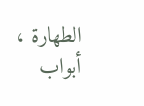الطهارة ، أبواب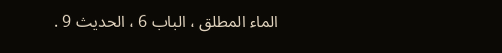الماء المطلق ، الباب 6 ، الحديث 9 .